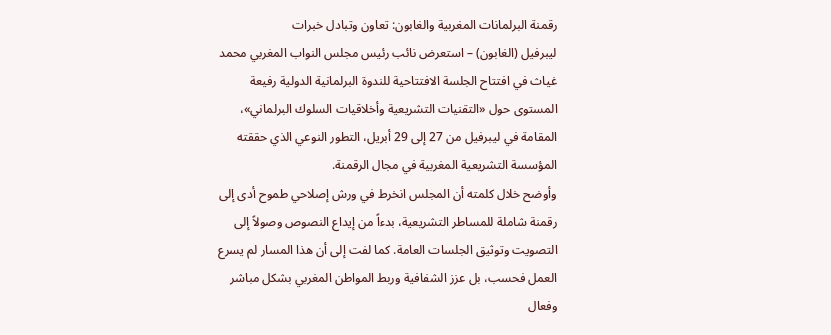رقمنة البرلمانات المغربية والغابون: تعاون وتبادل خبرات
ليبرفيل (الغابون) – استعرض نائب رئيس مجلس النواب المغربي محمد غياث في افتتاح الجلسة الافتتاحية للندوة البرلمانية الدولية رفيعة المستوى حول «التقنيات التشريعية وأخلاقيات السلوك البرلماني»، المقامة في ليبرفيل من 27 إلى 29 أبريل، التطور النوعي الذي حققته المؤسسة التشريعية المغربية في مجال الرقمنة.
وأوضح خلال كلمته أن المجلس انخرط في ورش إصلاحي طموح أدى إلى رقمنة شاملة للمساطر التشريعية، بدءاً من إيداع النصوص وصولاً إلى التصويت وتوثيق الجلسات العامة. كما لفت إلى أن هذا المسار لم يسرع العمل فحسب، بل عزز الشفافية وربط المواطن المغربي بشكل مباشر وفعال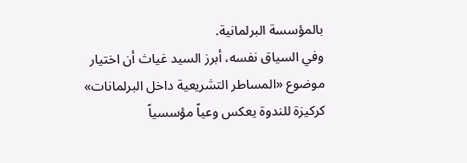بالمؤسسة البرلمانية.
وفي السياق نفسه، أبرز السيد غياث أن اختيار موضوع «المساطر التشريعية داخل البرلمانات» كركيزة للندوة يعكس وعياً مؤسسياً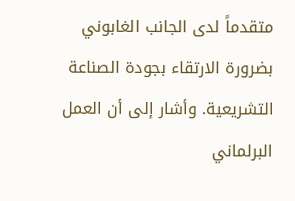متقدماً لدى الجانب الغابوني بضرورة الارتقاء بجودة الصناعة التشريعية. وأشار إلى أن العمل البرلماني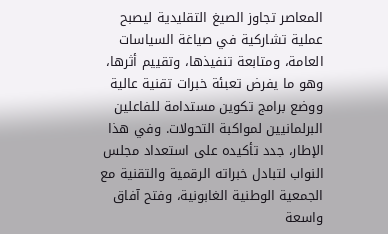المعاصر تجاوز الصيغ التقليدية ليصبح عملية تشاركية في صياغة السياسات العامة، ومتابعة تنفيذها، وتقييم أثرها، وهو ما يفرض تعبئة خبرات تقنية عالية ووضع برامج تكوين مستدامة للفاعلين البرلمانيين لمواكبة التحولات. وفي هذا الإطار، جدد تأكيده على استعداد مجلس النواب لتبادل خبراته الرقمية والتقنية مع الجمعية الوطنية الغابونية، وفتح آفاق واسعة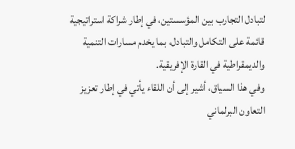لتبادل التجارب بين المؤسستين، في إطار شراكة استراتيجية قائمة على التكامل والتبادل، بما يخدم مسارات التنمية والديمقراطية في القارة الإفريقية.
وفي هذا السياق، أشير إلى أن اللقاء يأتي في إطار تعزيز التعاون البرلماني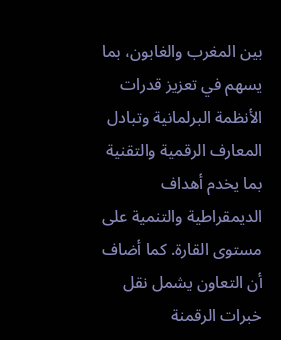بين المغرب والغابون، بما يسهم في تعزيز قدرات الأنظمة البرلمانية وتبادل المعارف الرقمية والتقنية بما يخدم أهداف الديمقراطية والتنمية على مستوى القارة. كما أضاف أن التعاون يشمل نقل خبرات الرقمنة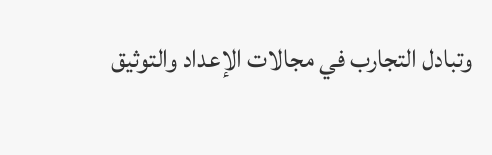وتبادل التجارب في مجالات الإعداد والتوثيق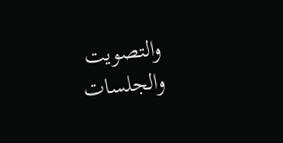والتصويت والجلسات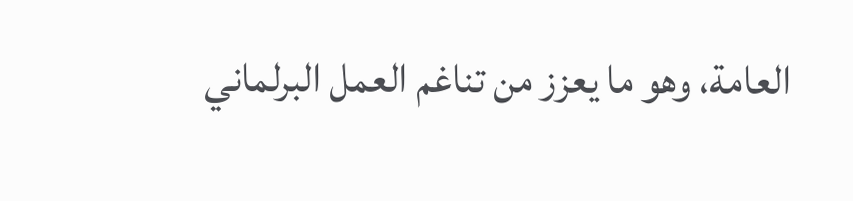العامة، وهو ما يعزز من تناغم العمل البرلماني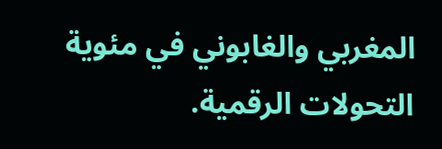المغربي والغابوني في مئوية التحولات الرقمية.